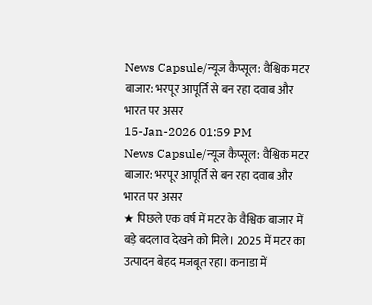News Capsule/न्यूज कैप्सूल: वैश्विक मटर बाजार: भरपूर आपूर्ति से बन रहा दवाब और भारत पर असर
15-Jan-2026 01:59 PM
News Capsule/न्यूज कैप्सूल: वैश्विक मटर बाजार: भरपूर आपूर्ति से बन रहा दवाब और भारत पर असर
★ पिछले एक वर्ष में मटर के वैश्विक बाजार में बड़े बदलाव देखने को मिले। 2025 में मटर का उत्पादन बेहद मजबूत रहा। कनाडा में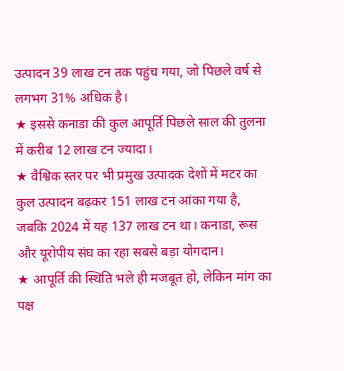उत्पादन 39 लाख टन तक पहुंच गया, जो पिछले वर्ष से लगभग 31% अधिक है।
★ इससे कनाडा की कुल आपूर्ति पिछले साल की तुलना में करीब 12 लाख टन ज्यादा।
★ वैश्विक स्तर पर भी प्रमुख उत्पादक देशों में मटर का कुल उत्पादन बढ़कर 151 लाख टन आंका गया है, जबकि 2024 में यह 137 लाख टन था। कनाडा, रूस और यूरोपीय संघ का रहा सबसे बड़ा योगदान।
★ आपूर्ति की स्थिति भले ही मजबूत हो, लेकिन मांग का पक्ष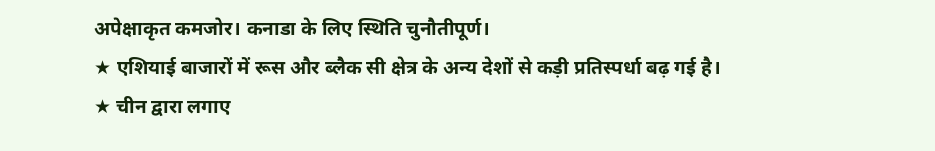अपेक्षाकृत कमजोर। कनाडा के लिए स्थिति चुनौतीपूर्ण।
★ एशियाई बाजारों में रूस और ब्लैक सी क्षेत्र के अन्य देशों से कड़ी प्रतिस्पर्धा बढ़ गई है।
★ चीन द्वारा लगाए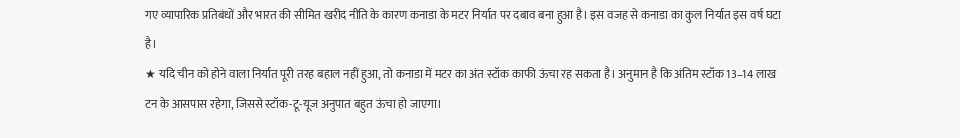गए व्यापारिक प्रतिबंधों और भारत की सीमित खरीद नीति के कारण कनाडा के मटर निर्यात पर दबाव बना हुआ है। इस वजह से कनाडा का कुल निर्यात इस वर्ष घटा है।
★ यदि चीन को होने वाला निर्यात पूरी तरह बहाल नहीं हुआ, तो कनाडा में मटर का अंत स्टॉक काफी ऊंचा रह सकता है। अनुमान है कि अंतिम स्टॉक 13–14 लाख टन के आसपास रहेगा, जिससे स्टॉक-टू-यूज अनुपात बहुत ऊंचा हो जाएगा।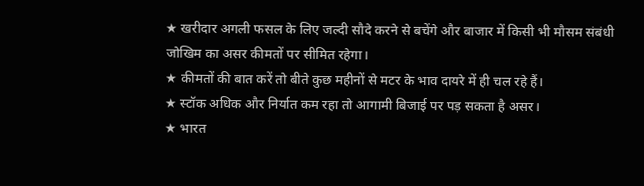★ खरीदार अगली फसल के लिए जल्दी सौदे करने से बचेंगे और बाजार में किसी भी मौसम संबंधी जोखिम का असर कीमतों पर सीमित रहेगा।
★ कीमतों की बात करें तो बीते कुछ महीनों से मटर के भाव दायरे में ही चल रहे हैं।
★ स्टॉक अधिक और निर्यात कम रहा तो आगामी बिजाई पर पड़ सकता है असर।
★ भारत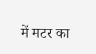में मटर का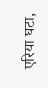एरिया घटा,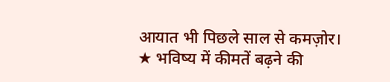आयात भी पिछले साल से कमज़ोर।
★ भविष्य में कीमतें बढ़ने की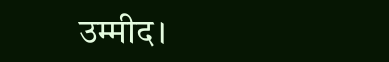उम्मीद।